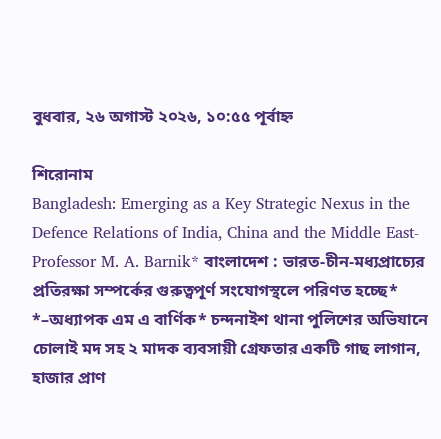বুধবার, ২৬ অগাস্ট ২০২৬, ১০:৫৫ পূর্বাহ্ন

শিরোনাম
Bangladesh: Emerging as a Key Strategic Nexus in the Defence Relations of India, China and the Middle East- Professor M. A. Barnik* বাংলাদেশ : ভারত-চীন-মধ্যপ্রাচ্যের প্রতিরক্ষা সম্পর্কের গুরুত্বপূর্ণ সংযোগস্থলে পরিণত হচ্ছে* *–অধ্যাপক এম এ বার্ণিক* চন্দনাইশ থানা পুলিশের অভিযানে চোলাই মদ সহ ২ মাদক ব্যবসায়ী গ্রেফতার একটি গাছ লাগান, হাজার প্রাণ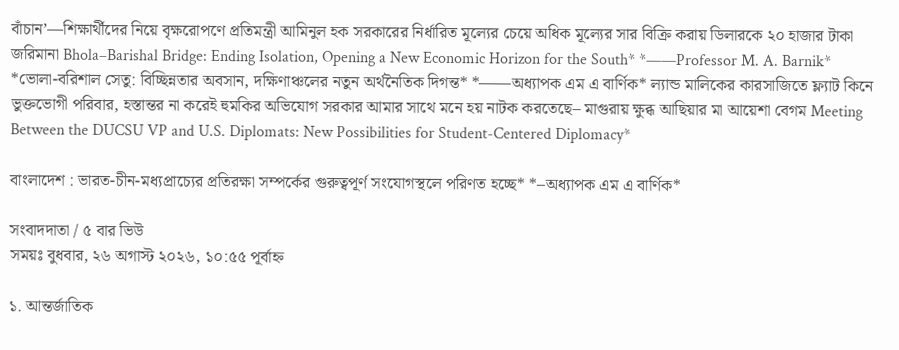বাঁচান’—শিক্ষার্থীদের নিয়ে বৃক্ষরোপণে প্রতিমন্ত্রী আমিনুল হক সরকারের নির্ধারিত মূল্যের চেয়ে অধিক মূল্যের সার বিক্রি করায় ডিলারকে ২০ হাজার টাকা জরিমানা Bhola–Barishal Bridge: Ending Isolation, Opening a New Economic Horizon for the South* *——Professor M. A. Barnik* *ভোলা-বরিশাল সেতু: বিচ্ছিন্নতার অবসান, দক্ষিণাঞ্চলের নতুন অর্থনৈতিক দিগন্ত* *——অধ্যাপক এম এ বার্ণিক* ল্যান্ড মালিকের কারসাজিতে ফ্ল্যাট কিনে ভুক্তভোগী পরিবার, হস্তান্তর না করেই হুমকির অভিযোগ সরকার আমার সাথে মনে হয় নাটক করতেছে– মাগুরায় ক্ষুব্ধ আছিয়ার মা আয়েশা বেগম Meeting Between the DUCSU VP and U.S. Diplomats: New Possibilities for Student-Centered Diplomacy*

বাংলাদেশ : ভারত-চীন-মধ্যপ্রাচ্যের প্রতিরক্ষা সম্পর্কের গুরুত্বপূর্ণ সংযোগস্থলে পরিণত হচ্ছে* *–অধ্যাপক এম এ বার্ণিক*

সংবাদদাতা / ৫ বার ভিউ
সময়ঃ বুধবার, ২৬ অগাস্ট ২০২৬, ১০:৫৫ পূর্বাহ্ন

১. আন্তর্জাতিক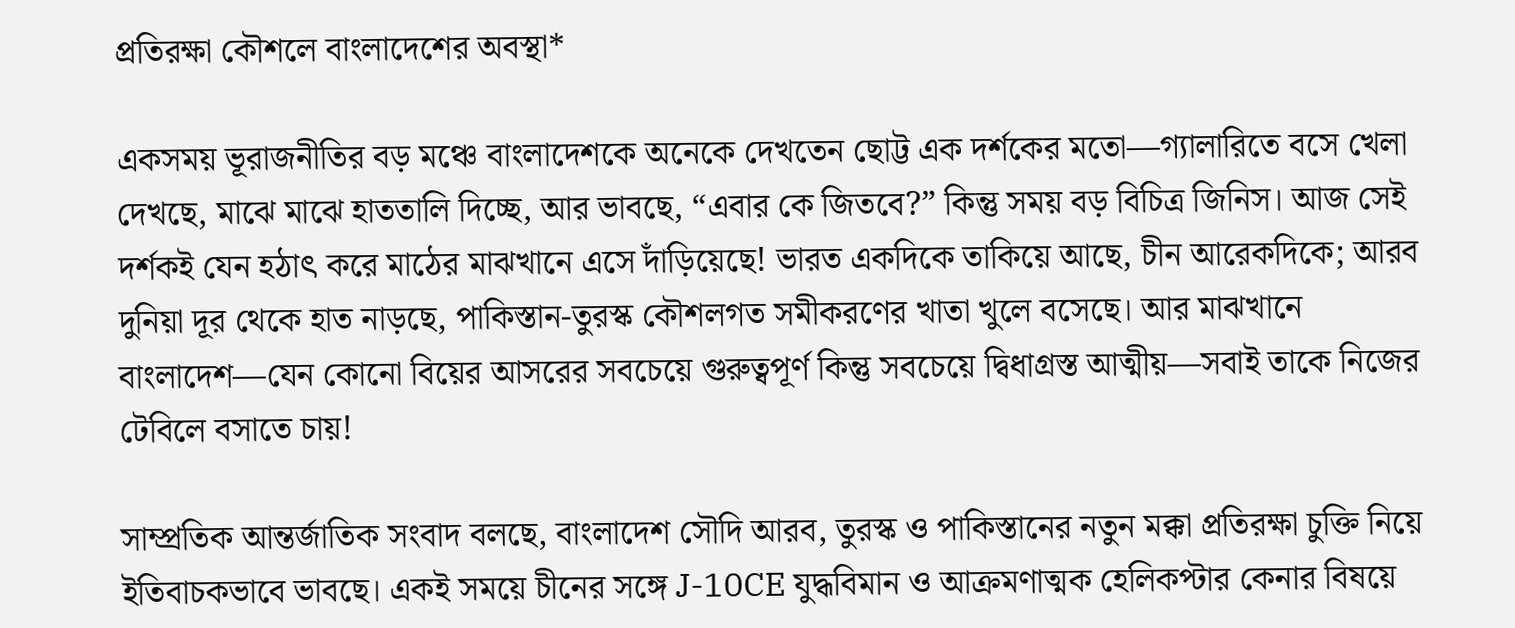প্রতিরক্ষা কৌশলে বাংলাদেশের অবস্থা*

একসময় ভূরাজনীতির বড় মঞ্চে বাংলাদেশকে অনেকে দেখতেন ছোট্ট এক দর্শকের মতো—গ্যালারিতে বসে খেলা দেখছে, মাঝে মাঝে হাততালি দিচ্ছে, আর ভাবছে, “এবার কে জিতবে?” কিন্তু সময় বড় বিচিত্র জিনিস। আজ সেই দর্শকই যেন হঠাৎ করে মাঠের মাঝখানে এসে দাঁড়িয়েছে! ভারত একদিকে তাকিয়ে আছে, চীন আরেকদিকে; আরব দুনিয়া দূর থেকে হাত নাড়ছে, পাকিস্তান-তুরস্ক কৌশলগত সমীকরণের খাতা খুলে বসেছে। আর মাঝখানে বাংলাদেশ—যেন কোনো বিয়ের আসরের সবচেয়ে গুরুত্বপূর্ণ কিন্তু সবচেয়ে দ্বিধাগ্রস্ত আত্মীয়—সবাই তাকে নিজের টেবিলে বসাতে চায়!

সাম্প্রতিক আন্তর্জাতিক সংবাদ বলছে, বাংলাদেশ সৌদি আরব, তুরস্ক ও পাকিস্তানের নতুন মক্কা প্রতিরক্ষা চুক্তি নিয়ে ইতিবাচকভাবে ভাবছে। একই সময়ে চীনের সঙ্গে J-10CE যুদ্ধবিমান ও আক্রমণাত্মক হেলিকপ্টার কেনার বিষয়ে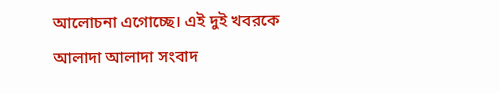আলোচনা এগোচ্ছে। এই দুই খবরকে আলাদা আলাদা সংবাদ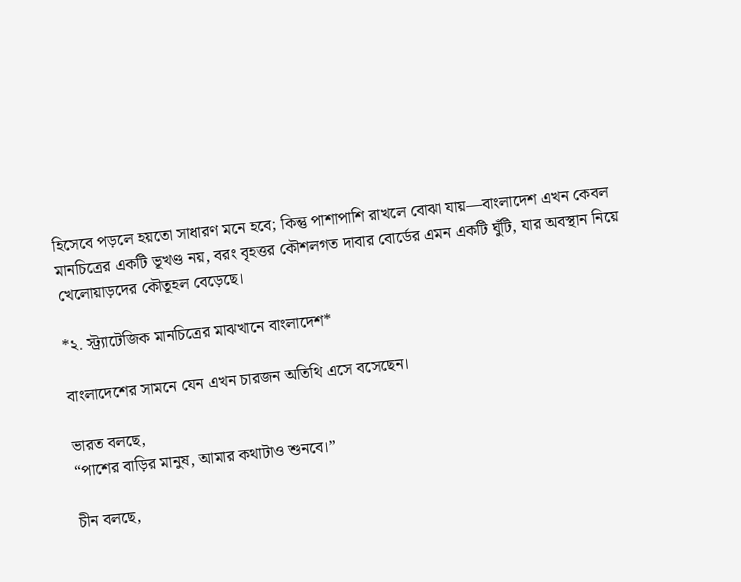হিসেবে পড়লে হয়তো সাধারণ মনে হবে; কিন্তু পাশাপাশি রাখলে বোঝা যায়—বাংলাদেশ এখন কেবল মানচিত্রের একটি ভূখণ্ড নয়, বরং বৃহত্তর কৌশলগত দাবার বোর্ডের এমন একটি ঘুঁটি, যার অবস্থান নিয়ে খেলোয়াড়দের কৌতূহল বেড়েছে।

*২. স্ট্র্যাটেজিক মানচিত্রের মাঝখানে বাংলাদেশ*

বাংলাদেশের সামনে যেন এখন চারজন অতিথি এসে বসেছেন।

ভারত বলছে,
“পাশের বাড়ির মানুষ, আমার কথাটাও শুনবে।”

চীন বলছে,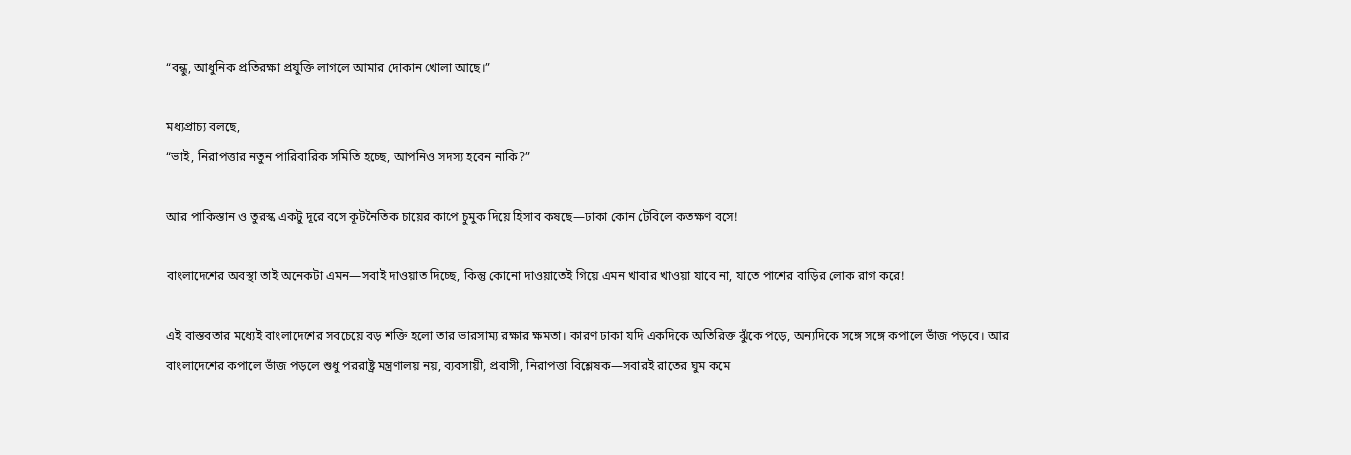“বন্ধু, আধুনিক প্রতিরক্ষা প্রযুক্তি লাগলে আমার দোকান খোলা আছে।”

মধ্যপ্রাচ্য বলছে,
“ভাই, নিরাপত্তার নতুন পারিবারিক সমিতি হচ্ছে, আপনিও সদস্য হবেন নাকি?”

আর পাকিস্তান ও তুরস্ক একটু দূরে বসে কূটনৈতিক চায়ের কাপে চুমুক দিয়ে হিসাব কষছে—ঢাকা কোন টেবিলে কতক্ষণ বসে!

বাংলাদেশের অবস্থা তাই অনেকটা এমন—সবাই দাওয়াত দিচ্ছে, কিন্তু কোনো দাওয়াতেই গিয়ে এমন খাবার খাওয়া যাবে না, যাতে পাশের বাড়ির লোক রাগ করে!

এই বাস্তবতার মধ্যেই বাংলাদেশের সবচেয়ে বড় শক্তি হলো তার ভারসাম্য রক্ষার ক্ষমতা। কারণ ঢাকা যদি একদিকে অতিরিক্ত ঝুঁকে পড়ে, অন্যদিকে সঙ্গে সঙ্গে কপালে ভাঁজ পড়বে। আর বাংলাদেশের কপালে ভাঁজ পড়লে শুধু পররাষ্ট্র মন্ত্রণালয় নয়, ব্যবসায়ী, প্রবাসী, নিরাপত্তা বিশ্লেষক—সবারই রাতের ঘুম কমে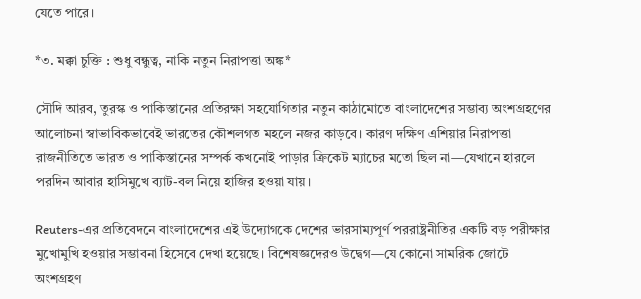যেতে পারে।

*৩. মক্কা চুক্তি : শুধু বন্ধুত্ব, নাকি নতুন নিরাপত্তা অঙ্ক*

সৌদি আরব, তুরস্ক ও পাকিস্তানের প্রতিরক্ষা সহযোগিতার নতুন কাঠামোতে বাংলাদেশের সম্ভাব্য অংশগ্রহণের আলোচনা স্বাভাবিকভাবেই ভারতের কৌশলগত মহলে নজর কাড়বে। কারণ দক্ষিণ এশিয়ার নিরাপত্তা রাজনীতিতে ভারত ও পাকিস্তানের সম্পর্ক কখনোই পাড়ার ক্রিকেট ম্যাচের মতো ছিল না—যেখানে হারলে পরদিন আবার হাসিমুখে ব্যাট-বল নিয়ে হাজির হওয়া যায়।

Reuters-এর প্রতিবেদনে বাংলাদেশের এই উদ্যোগকে দেশের ভারসাম্যপূর্ণ পররাষ্ট্রনীতির একটি বড় পরীক্ষার মুখোমুখি হওয়ার সম্ভাবনা হিসেবে দেখা হয়েছে। বিশেষজ্ঞদেরও উদ্বেগ—যে কোনো সামরিক জোটে অংশগ্রহণ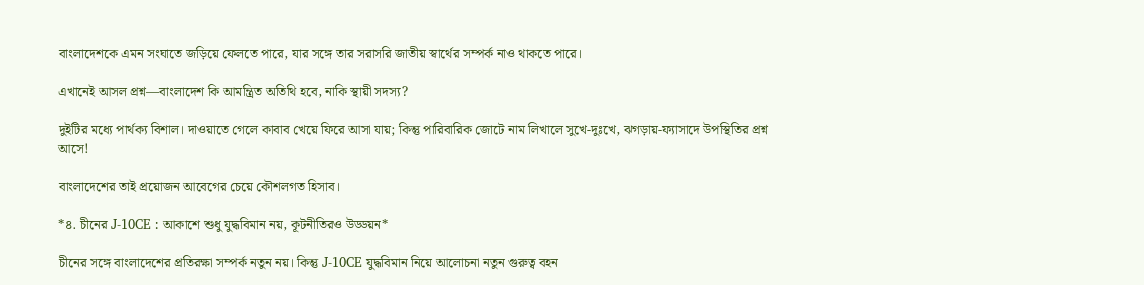বাংলাদেশকে এমন সংঘাতে জড়িয়ে ফেলতে পারে, যার সঙ্গে তার সরাসরি জাতীয় স্বার্থের সম্পর্ক নাও থাকতে পারে।

এখানেই আসল প্রশ্ন—বাংলাদেশ কি আমন্ত্রিত অতিথি হবে, নাকি স্থায়ী সদস্য?

দুইটির মধ্যে পার্থক্য বিশাল। দাওয়াতে গেলে কাবাব খেয়ে ফিরে আসা যায়; কিন্তু পারিবারিক জোটে নাম লিখালে সুখে-দুঃখে, ঝগড়ায়-ফ্যাসাদে উপস্থিতির প্রশ্ন আসে!

বাংলাদেশের তাই প্রয়োজন আবেগের চেয়ে কৌশলগত হিসাব।

*৪. চীনের J-10CE : আকাশে শুধু যুদ্ধবিমান নয়, কূটনীতিরও উড্ডয়ন*

চীনের সঙ্গে বাংলাদেশের প্রতিরক্ষা সম্পর্ক নতুন নয়। কিন্তু J-10CE যুদ্ধবিমান নিয়ে আলোচনা নতুন গুরুত্ব বহন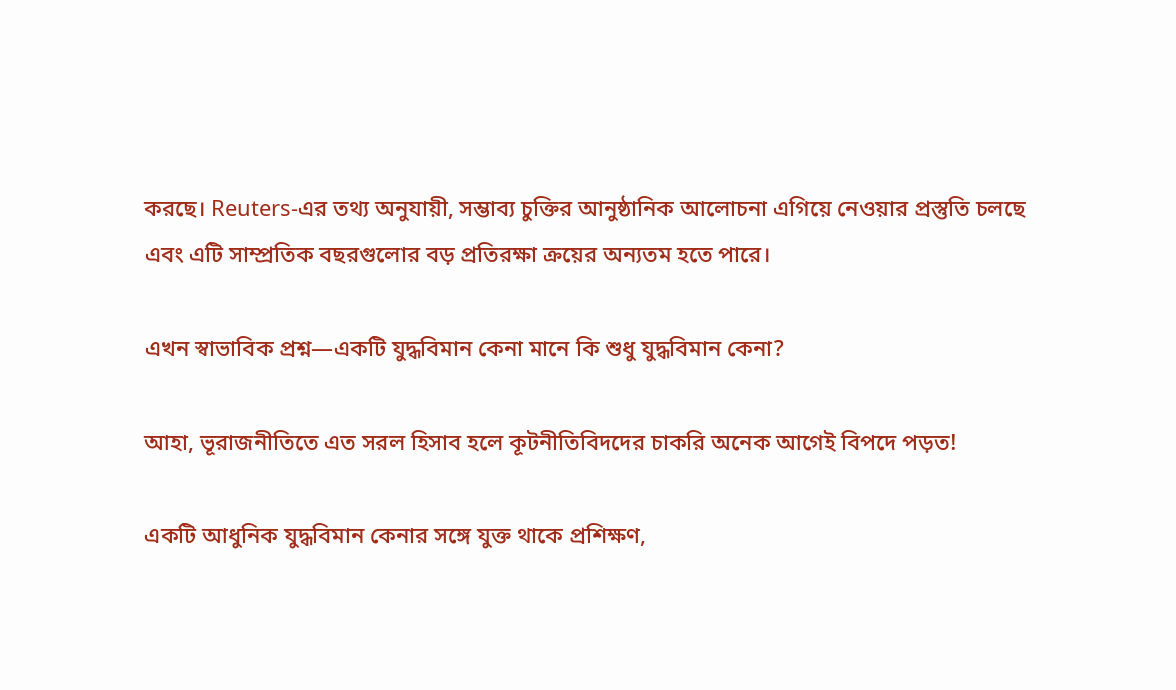করছে। Reuters-এর তথ্য অনুযায়ী, সম্ভাব্য চুক্তির আনুষ্ঠানিক আলোচনা এগিয়ে নেওয়ার প্রস্তুতি চলছে এবং এটি সাম্প্রতিক বছরগুলোর বড় প্রতিরক্ষা ক্রয়ের অন্যতম হতে পারে।

এখন স্বাভাবিক প্রশ্ন—একটি যুদ্ধবিমান কেনা মানে কি শুধু যুদ্ধবিমান কেনা?

আহা, ভূরাজনীতিতে এত সরল হিসাব হলে কূটনীতিবিদদের চাকরি অনেক আগেই বিপদে পড়ত!

একটি আধুনিক যুদ্ধবিমান কেনার সঙ্গে যুক্ত থাকে প্রশিক্ষণ,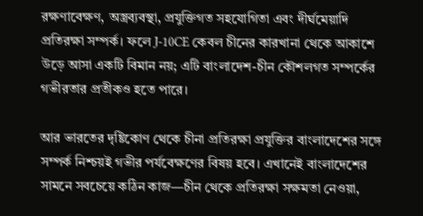রক্ষণাবেক্ষণ, অস্ত্রব্যবস্থা, প্রযুক্তিগত সহযোগিতা এবং দীর্ঘমেয়াদি প্রতিরক্ষা সম্পর্ক। ফলে J-10CE কেবল চীনের কারখানা থেকে আকাশে উড়ে আসা একটি বিমান নয়; এটি বাংলাদেশ-চীন কৌশলগত সম্পর্কের গভীরতার প্রতীকও হতে পারে।

আর ভারতের দৃষ্টিকোণ থেকে চীনা প্রতিরক্ষা প্রযুক্তির বাংলাদেশের সঙ্গে সম্পর্ক নিশ্চয়ই গভীর পর্যবেক্ষণের বিষয় হবে। এখানেই বাংলাদেশের সামনে সবচেয়ে কঠিন কাজ—চীন থেকে প্রতিরক্ষা সক্ষমতা নেওয়া,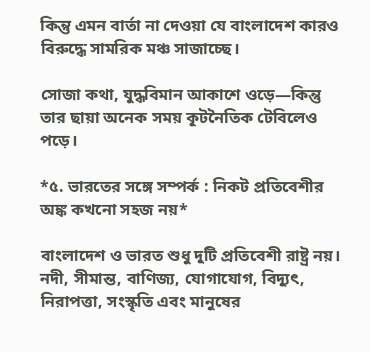কিন্তু এমন বার্তা না দেওয়া যে বাংলাদেশ কারও বিরুদ্ধে সামরিক মঞ্চ সাজাচ্ছে।

সোজা কথা, যুদ্ধবিমান আকাশে ওড়ে—কিন্তু তার ছায়া অনেক সময় কূটনৈতিক টেবিলেও পড়ে।

*৫. ভারতের সঙ্গে সম্পর্ক : নিকট প্রতিবেশীর অঙ্ক কখনো সহজ নয়*

বাংলাদেশ ও ভারত শুধু দুটি প্রতিবেশী রাষ্ট্র নয়। নদী, সীমান্ত, বাণিজ্য, যোগাযোগ, বিদ্যুৎ, নিরাপত্তা, সংস্কৃতি এবং মানুষের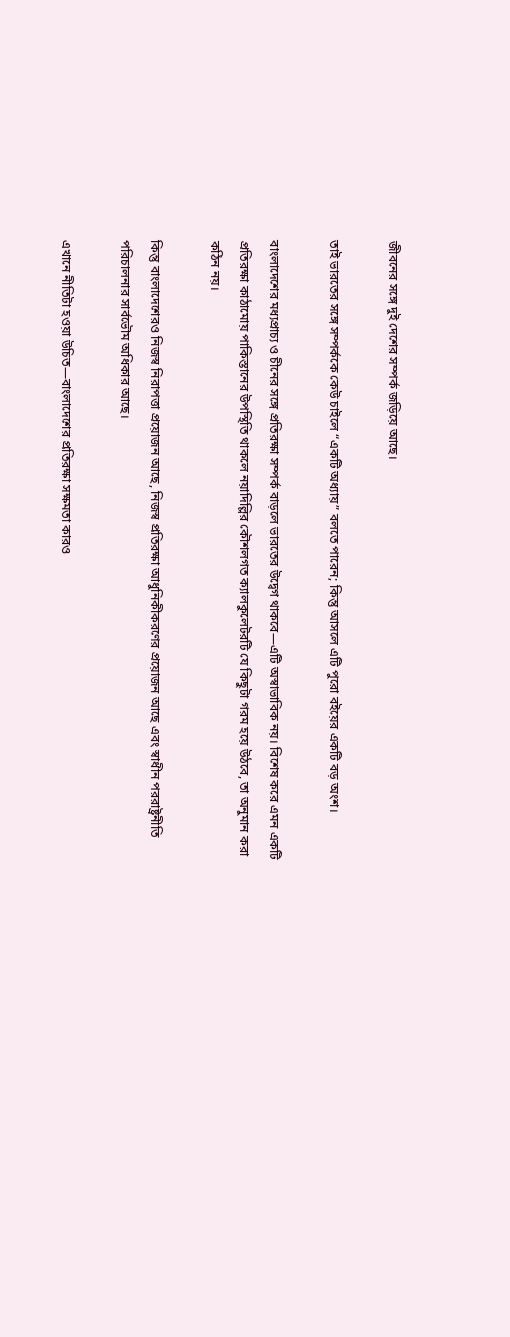জীবনের সঙ্গে দুই দেশের সম্পর্ক জড়িয়ে আছে।

তাই ভারতের সঙ্গে সম্পর্ককে কেউ চাইলে “একটি অধ্যায়” বলতে পারেন; কিন্তু আসলে এটি পুরো বইয়ের একটি বড় অংশ।

বাংলাদেশের মধ্যপ্রাচ্য ও চীনের সঙ্গে প্রতিরক্ষা সম্পর্ক বাড়লে ভারতের উদ্বেগ থাকবে—এটি অস্বাভাবিক নয়। বিশেষ করে এমন একটি প্রতিরক্ষা কাঠামোয় পাকিস্তানের উপস্থিতি থাকলে নয়াদিল্লির কৌশলগত ক্যালকুলেটরটি যে কিছুটা গরম হয়ে উঠবে, তা অনুমান করা কঠিন নয়।

কিন্তু বাংলাদেশেরও নিজস্ব নিরাপত্তা প্রয়োজন আছে, নিজস্ব প্রতিরক্ষা আধুনিকীকরণের প্রয়োজন আছে এবং স্বাধীন পররাষ্ট্রনীতি পরিচালনার সার্বভৌম অধিকার আছে।

এখানে নীতিটা হওয়া উচিত—বাংলাদেশের প্রতিরক্ষা সক্ষমতা কারও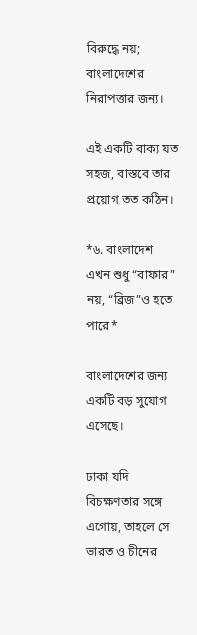বিরুদ্ধে নয়; বাংলাদেশের নিরাপত্তার জন্য।

এই একটি বাক্য যত সহজ, বাস্তবে তার প্রয়োগ তত কঠিন।

*৬. বাংলাদেশ এখন শুধু “বাফার” নয়, “ব্রিজ”ও হতে পারে*

বাংলাদেশের জন্য একটি বড় সুযোগ এসেছে।

ঢাকা যদি বিচক্ষণতার সঙ্গে এগোয়, তাহলে সে ভারত ও চীনের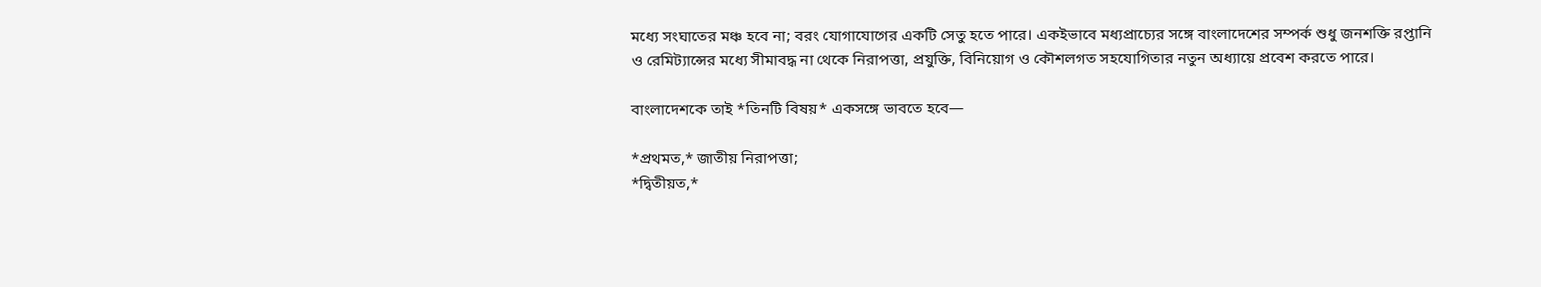মধ্যে সংঘাতের মঞ্চ হবে না; বরং যোগাযোগের একটি সেতু হতে পারে। একইভাবে মধ্যপ্রাচ্যের সঙ্গে বাংলাদেশের সম্পর্ক শুধু জনশক্তি রপ্তানি ও রেমিট্যান্সের মধ্যে সীমাবদ্ধ না থেকে নিরাপত্তা, প্রযুক্তি, বিনিয়োগ ও কৌশলগত সহযোগিতার নতুন অধ্যায়ে প্রবেশ করতে পারে।

বাংলাদেশকে তাই *তিনটি বিষয়* একসঙ্গে ভাবতে হবে—

*প্রথমত,* জাতীয় নিরাপত্তা;
*দ্বিতীয়ত,*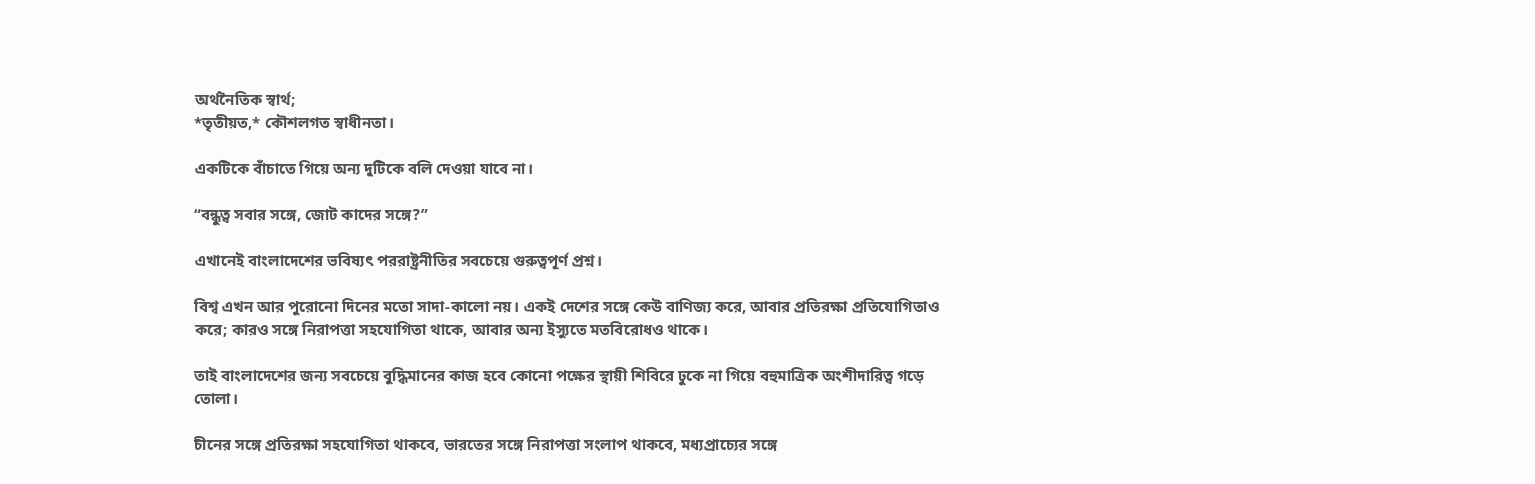অর্থনৈতিক স্বার্থ;
*তৃতীয়ত,* কৌশলগত স্বাধীনতা।

একটিকে বাঁচাতে গিয়ে অন্য দুটিকে বলি দেওয়া যাবে না।

“বন্ধুত্ব সবার সঙ্গে, জোট কাদের সঙ্গে?”

এখানেই বাংলাদেশের ভবিষ্যৎ পররাষ্ট্রনীতির সবচেয়ে গুরুত্বপূর্ণ প্রশ্ন।

বিশ্ব এখন আর পুরোনো দিনের মতো সাদা-কালো নয়। একই দেশের সঙ্গে কেউ বাণিজ্য করে, আবার প্রতিরক্ষা প্রতিযোগিতাও করে; কারও সঙ্গে নিরাপত্তা সহযোগিতা থাকে, আবার অন্য ইস্যুতে মতবিরোধও থাকে।

তাই বাংলাদেশের জন্য সবচেয়ে বুদ্ধিমানের কাজ হবে কোনো পক্ষের স্থায়ী শিবিরে ঢুকে না গিয়ে বহুমাত্রিক অংশীদারিত্ব গড়ে তোলা।

চীনের সঙ্গে প্রতিরক্ষা সহযোগিতা থাকবে, ভারতের সঙ্গে নিরাপত্তা সংলাপ থাকবে, মধ্যপ্রাচ্যের সঙ্গে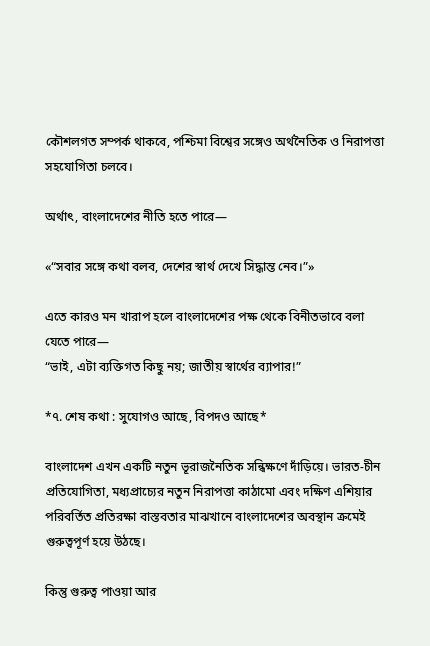কৌশলগত সম্পর্ক থাকবে, পশ্চিমা বিশ্বের সঙ্গেও অর্থনৈতিক ও নিরাপত্তা সহযোগিতা চলবে।

অর্থাৎ, বাংলাদেশের নীতি হতে পারে—

«“সবার সঙ্গে কথা বলব, দেশের স্বার্থ দেখে সিদ্ধান্ত নেব।”»

এতে কারও মন খারাপ হলে বাংলাদেশের পক্ষ থেকে বিনীতভাবে বলা যেতে পারে—
“ভাই, এটা ব্যক্তিগত কিছু নয়; জাতীয় স্বার্থের ব্যাপার!”

*৭. শেষ কথা : সুযোগও আছে, বিপদও আছে*

বাংলাদেশ এখন একটি নতুন ভূরাজনৈতিক সন্ধিক্ষণে দাঁড়িয়ে। ভারত-চীন প্রতিযোগিতা, মধ্যপ্রাচ্যের নতুন নিরাপত্তা কাঠামো এবং দক্ষিণ এশিয়ার পরিবর্তিত প্রতিরক্ষা বাস্তবতার মাঝখানে বাংলাদেশের অবস্থান ক্রমেই গুরুত্বপূর্ণ হয়ে উঠছে।

কিন্তু গুরুত্ব পাওয়া আর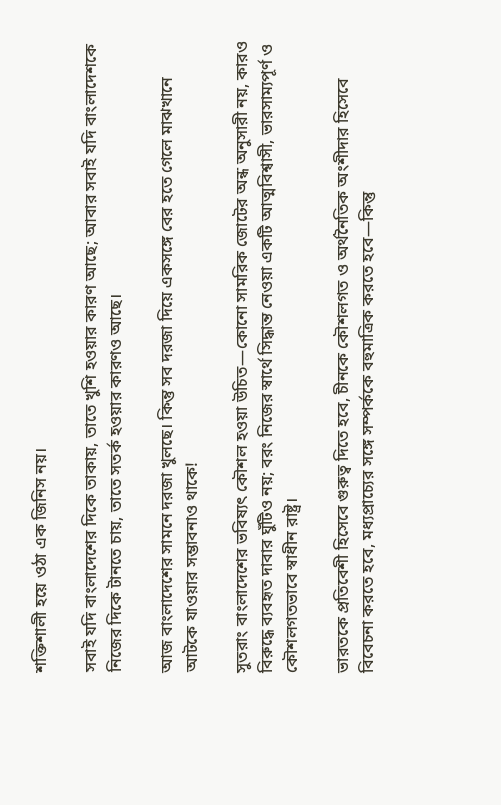শক্তিশালী হয়ে ওঠা এক জিনিস নয়।

সবাই যদি বাংলাদেশের দিকে তাকায়, তাতে খুশি হওয়ার কারণ আছে; আবার সবাই যদি বাংলাদেশকে নিজের দিকে টানতে চায়, তাতে সতর্ক হওয়ার কারণও আছে।

আজ বাংলাদেশের সামনে দরজা খুলছে। কিন্তু সব দরজা দিয়ে একসঙ্গে বের হতে গেলে মাঝখানে আটকে যাওয়ার সম্ভাবনাও থাকে!

সুতরাং বাংলাদেশের ভবিষ্যৎ কৌশল হওয়া উচিত—কোনো সামরিক জোটের অন্ধ অনুসারী নয়, কারও বিরুদ্ধে ব্যবহৃত দাবার ঘুঁটিও নয়; বরং নিজের স্বার্থে সিদ্ধান্ত নেওয়া একটি আত্মবিশ্বাসী, ভারসাম্যপূর্ণ ও কৌশলগতভাবে স্বাধীন রাষ্ট্র।

ভারতকে প্রতিবেশী হিসেবে গুরুত্ব দিতে হবে, চীনকে কৌশলগত ও অর্থনৈতিক অংশীদার হিসেবে বিবেচনা করতে হবে, মধ্যপ্রাচ্যের সঙ্গে সম্পর্ককে বহুমাত্রিক করতে হবে—কিন্তু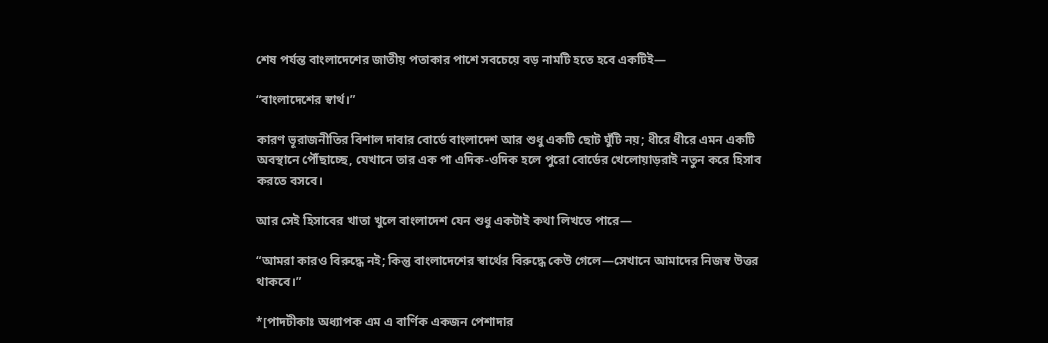শেষ পর্যন্ত বাংলাদেশের জাতীয় পতাকার পাশে সবচেয়ে বড় নামটি হতে হবে একটিই—

“বাংলাদেশের স্বার্থ।”

কারণ ভূরাজনীতির বিশাল দাবার বোর্ডে বাংলাদেশ আর শুধু একটি ছোট ঘুঁটি নয়; ধীরে ধীরে এমন একটি অবস্থানে পৌঁছাচ্ছে, যেখানে তার এক পা এদিক-ওদিক হলে পুরো বোর্ডের খেলোয়াড়রাই নতুন করে হিসাব করতে বসবে।

আর সেই হিসাবের খাতা খুলে বাংলাদেশ যেন শুধু একটাই কথা লিখতে পারে—

“আমরা কারও বিরুদ্ধে নই; কিন্তু বাংলাদেশের স্বার্থের বিরুদ্ধে কেউ গেলে—সেখানে আমাদের নিজস্ব উত্তর থাকবে।”

*[পাদটীকাঃ অধ্যাপক এম এ বার্ণিক একজন পেশাদার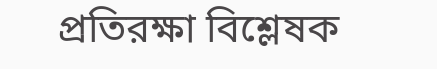প্রতিরক্ষা বিশ্লেষক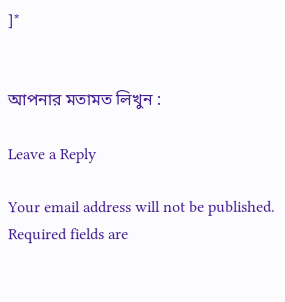]*


আপনার মতামত লিখুন :

Leave a Reply

Your email address will not be published. Required fields are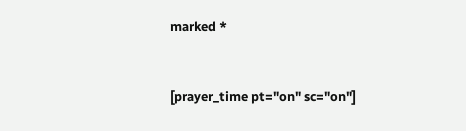marked *


[prayer_time pt="on" sc="on"]